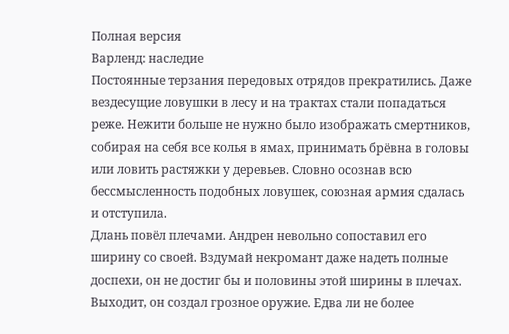Полная версия
Варленд: наследие
Постоянные терзания передовых отрядов прекратились. Даже вездесущие ловушки в лесу и на трактах стали попадаться реже. Нежити больше не нужно было изображать смертников, собирая на себя все колья в ямах, принимать брёвна в головы или ловить растяжки у деревьев. Словно осознав всю бессмысленность подобных ловушек, союзная армия сдалась и отступила.
Длань повёл плечами. Андрен невольно сопоставил его ширину со своей. Вздумай некромант даже надеть полные доспехи, он не достиг бы и половины этой ширины в плечах. Выходит, он создал грозное оружие. Едва ли не более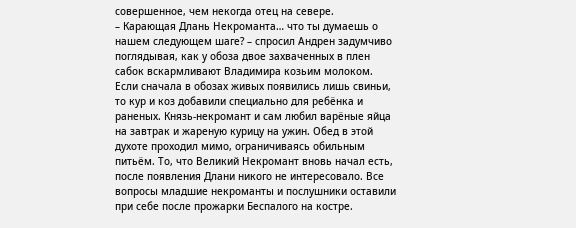совершенное, чем некогда отец на севере.
– Карающая Длань Некроманта… что ты думаешь о нашем следующем шаге? – спросил Андрен задумчиво поглядывая, как у обоза двое захваченных в плен сабок вскармливают Владимира козьим молоком.
Если сначала в обозах живых появились лишь свиньи, то кур и коз добавили специально для ребёнка и раненых. Князь-некромант и сам любил варёные яйца на завтрак и жареную курицу на ужин. Обед в этой духоте проходил мимо, ограничиваясь обильным питьём. То, что Великий Некромант вновь начал есть, после появления Длани никого не интересовало. Все вопросы младшие некроманты и послушники оставили при себе после прожарки Беспалого на костре.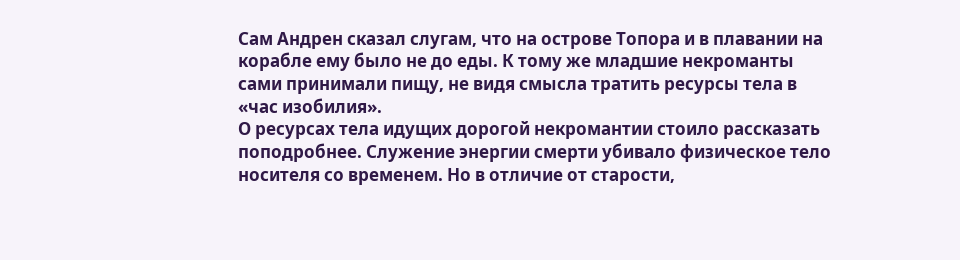Сам Андрен сказал слугам, что на острове Топора и в плавании на корабле ему было не до еды. К тому же младшие некроманты сами принимали пищу, не видя смысла тратить ресурсы тела в «час изобилия».
О ресурсах тела идущих дорогой некромантии стоило рассказать поподробнее. Служение энергии смерти убивало физическое тело носителя со временем. Но в отличие от старости,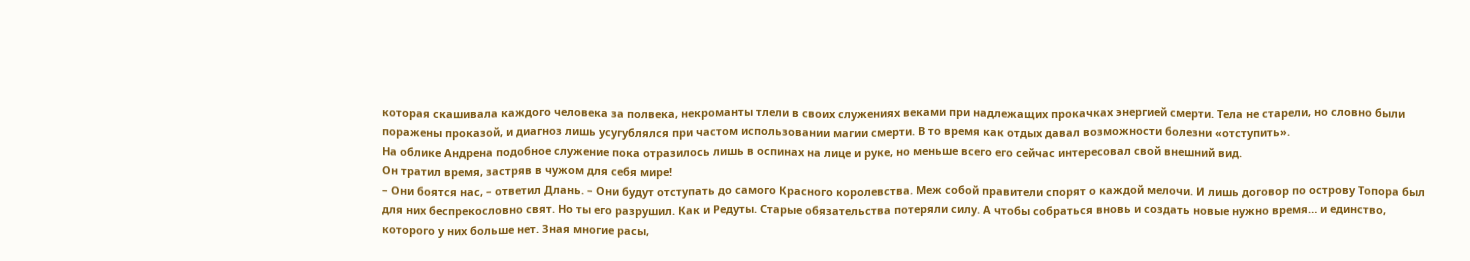которая скашивала каждого человека за полвека, некроманты тлели в своих служениях веками при надлежащих прокачках энергией смерти. Тела не старели, но словно были поражены проказой, и диагноз лишь усугублялся при частом использовании магии смерти. В то время как отдых давал возможности болезни «отступить».
На облике Андрена подобное служение пока отразилось лишь в оспинах на лице и руке, но меньше всего его сейчас интересовал свой внешний вид.
Он тратил время, застряв в чужом для себя мире!
– Они боятся нас, – ответил Длань. – Они будут отступать до самого Красного королевства. Меж собой правители спорят о каждой мелочи. И лишь договор по острову Топора был для них беспрекословно свят. Но ты его разрушил. Как и Редуты. Старые обязательства потеряли силу. А чтобы собраться вновь и создать новые нужно время… и единство, которого у них больше нет. Зная многие расы,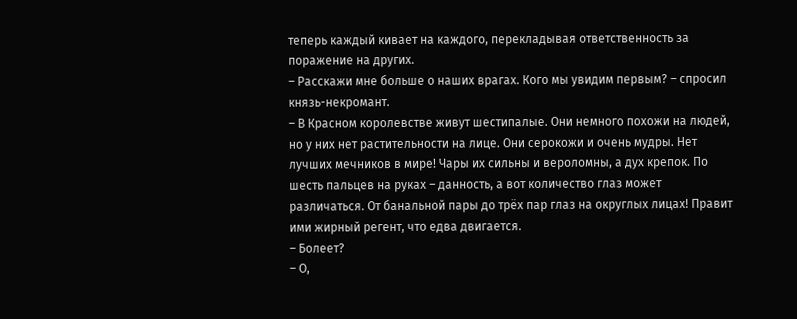теперь каждый кивает на каждого, перекладывая ответственность за поражение на других.
– Расскажи мне больше о наших врагах. Кого мы увидим первым? – спросил князь-некромант.
– В Красном королевстве живут шестипалые. Они немного похожи на людей, но у них нет растительности на лице. Они серокожи и очень мудры. Нет лучших мечников в мире! Чары их сильны и вероломны, а дух крепок. По шесть пальцев на руках – данность, а вот количество глаз может различаться. От банальной пары до трёх пар глаз на округлых лицах! Правит ими жирный регент, что едва двигается.
– Болеет?
– О,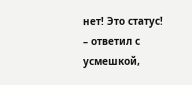нет! Это статус! – ответил с усмешкой,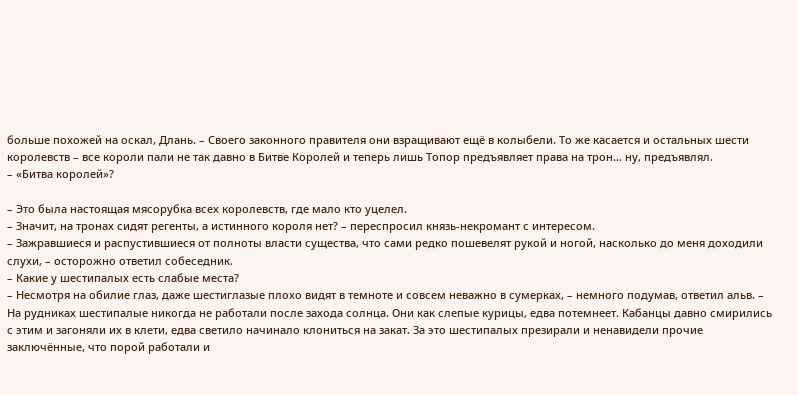больше похожей на оскал, Длань. – Своего законного правителя они взращивают ещё в колыбели. То же касается и остальных шести королевств – все короли пали не так давно в Битве Королей и теперь лишь Топор предъявляет права на трон… ну, предъявлял.
– «Битва королей»?

– Это была настоящая мясорубка всех королевств, где мало кто уцелел.
– Значит, на тронах сидят регенты, а истинного короля нет? – переспросил князь-некромант с интересом.
– Зажравшиеся и распустившиеся от полноты власти существа, что сами редко пошевелят рукой и ногой, насколько до меня доходили слухи, – осторожно ответил собеседник.
– Какие у шестипалых есть слабые места?
– Несмотря на обилие глаз, даже шестиглазые плохо видят в темноте и совсем неважно в сумерках, – немного подумав, ответил альв. – На рудниках шестипалые никогда не работали после захода солнца. Они как слепые курицы, едва потемнеет. Кабанцы давно смирились с этим и загоняли их в клети, едва светило начинало клониться на закат. За это шестипалых презирали и ненавидели прочие заключённые, что порой работали и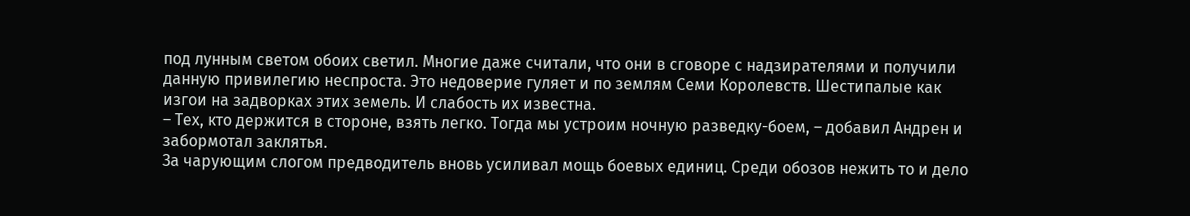под лунным светом обоих светил. Многие даже считали, что они в сговоре с надзирателями и получили данную привилегию неспроста. Это недоверие гуляет и по землям Семи Королевств. Шестипалые как изгои на задворках этих земель. И слабость их известна.
– Тех, кто держится в стороне, взять легко. Тогда мы устроим ночную разведку-боем, – добавил Андрен и забормотал заклятья.
За чарующим слогом предводитель вновь усиливал мощь боевых единиц. Среди обозов нежить то и дело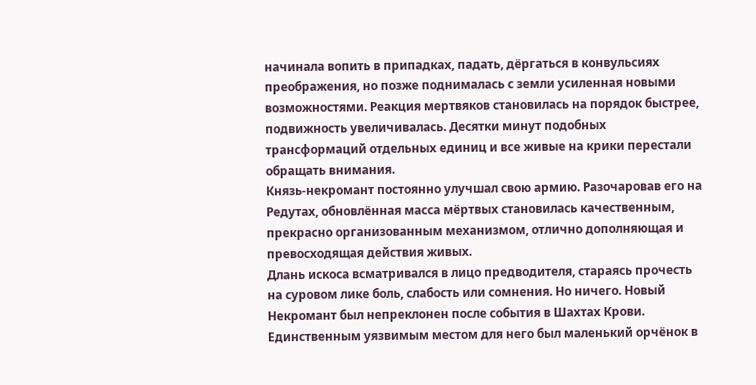начинала вопить в припадках, падать, дёргаться в конвульсиях преображения, но позже поднималась с земли усиленная новыми возможностями. Реакция мертвяков становилась на порядок быстрее, подвижность увеличивалась. Десятки минут подобных трансформаций отдельных единиц и все живые на крики перестали обращать внимания.
Князь-некромант постоянно улучшал свою армию. Разочаровав его на Редутах, обновлённая масса мёртвых становилась качественным, прекрасно организованным механизмом, отлично дополняющая и превосходящая действия живых.
Длань искоса всматривался в лицо предводителя, стараясь прочесть на суровом лике боль, слабость или сомнения. Но ничего. Новый Некромант был непреклонен после события в Шахтах Крови. Единственным уязвимым местом для него был маленький орчёнок в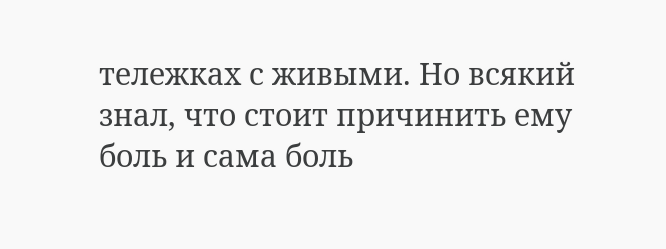тележках с живыми. Но всякий знал, что стоит причинить ему боль и сама боль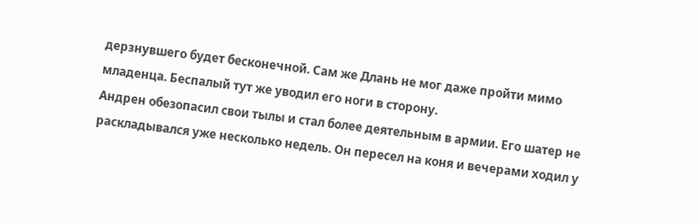дерзнувшего будет бесконечной. Сам же Длань не мог даже пройти мимо младенца. Беспалый тут же уводил его ноги в сторону.
Андрен обезопасил свои тылы и стал более деятельным в армии. Его шатер не раскладывался уже несколько недель. Он пересел на коня и вечерами ходил у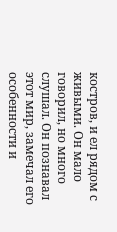костров, и ел рядом с живыми. Он мало говорил, но много слушал. Он познавал этот мир, замечал его особенности и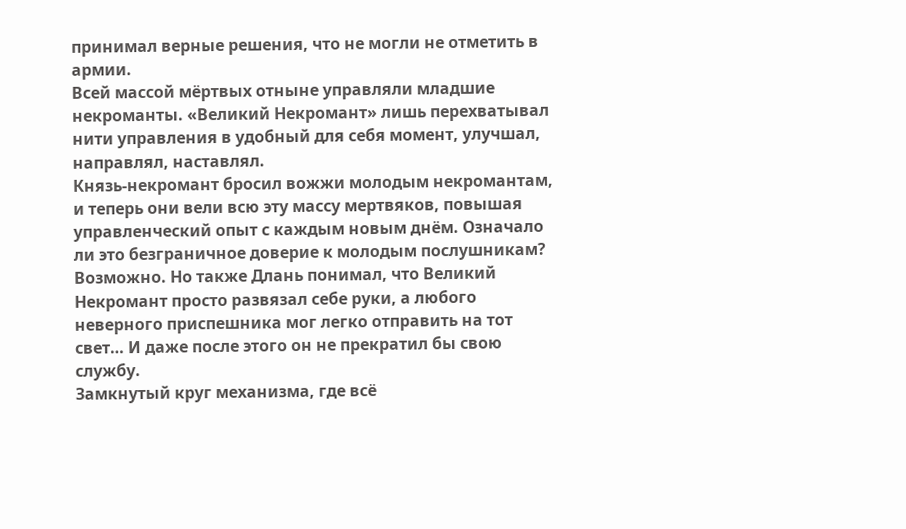принимал верные решения, что не могли не отметить в армии.
Всей массой мёртвых отныне управляли младшие некроманты. «Великий Некромант» лишь перехватывал нити управления в удобный для себя момент, улучшал, направлял, наставлял.
Князь-некромант бросил вожжи молодым некромантам, и теперь они вели всю эту массу мертвяков, повышая управленческий опыт с каждым новым днём. Означало ли это безграничное доверие к молодым послушникам? Возможно. Но также Длань понимал, что Великий Некромант просто развязал себе руки, а любого неверного приспешника мог легко отправить на тот свет… И даже после этого он не прекратил бы свою службу.
Замкнутый круг механизма, где всё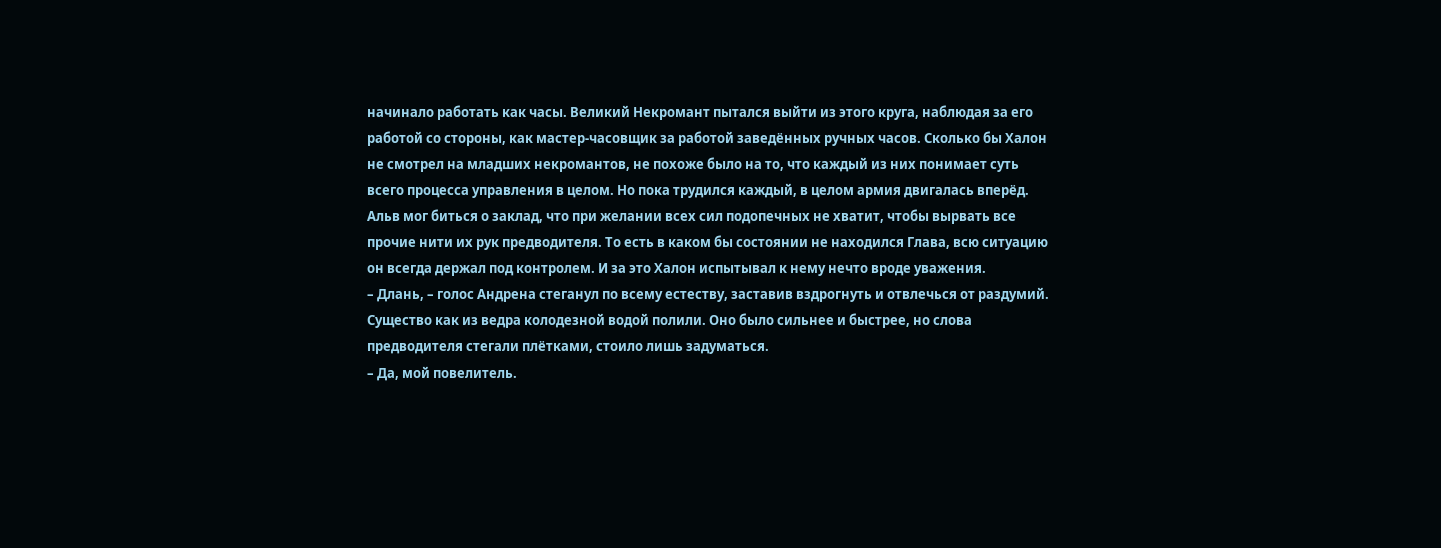начинало работать как часы. Великий Некромант пытался выйти из этого круга, наблюдая за его работой со стороны, как мастер-часовщик за работой заведённых ручных часов. Сколько бы Халон не смотрел на младших некромантов, не похоже было на то, что каждый из них понимает суть всего процесса управления в целом. Но пока трудился каждый, в целом армия двигалась вперёд.
Альв мог биться о заклад, что при желании всех сил подопечных не хватит, чтобы вырвать все прочие нити их рук предводителя. То есть в каком бы состоянии не находился Глава, всю ситуацию он всегда держал под контролем. И за это Халон испытывал к нему нечто вроде уважения.
– Длань, – голос Андрена стеганул по всему естеству, заставив вздрогнуть и отвлечься от раздумий. Существо как из ведра колодезной водой полили. Оно было сильнее и быстрее, но слова предводителя стегали плётками, стоило лишь задуматься.
– Да, мой повелитель.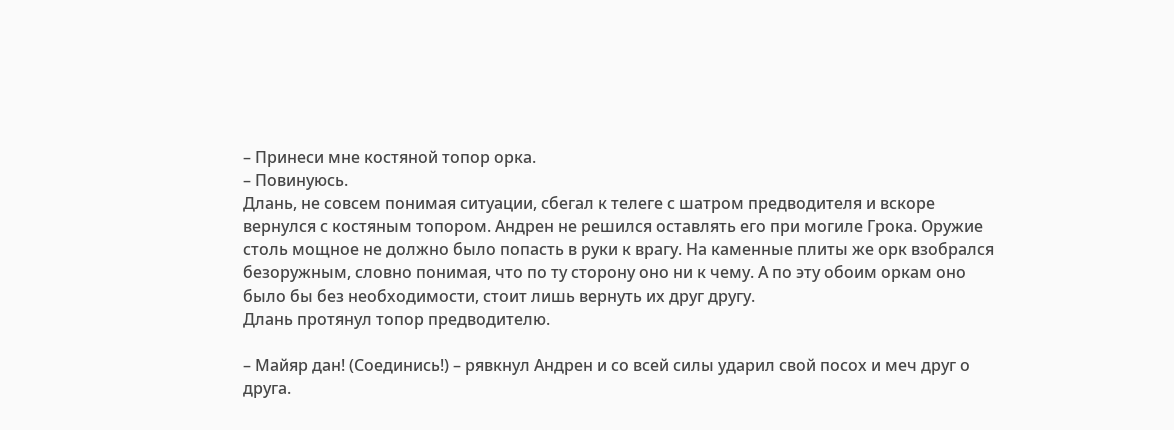– Принеси мне костяной топор орка.
– Повинуюсь.
Длань, не совсем понимая ситуации, сбегал к телеге с шатром предводителя и вскоре вернулся с костяным топором. Андрен не решился оставлять его при могиле Грока. Оружие столь мощное не должно было попасть в руки к врагу. На каменные плиты же орк взобрался безоружным, словно понимая, что по ту сторону оно ни к чему. А по эту обоим оркам оно было бы без необходимости, стоит лишь вернуть их друг другу.
Длань протянул топор предводителю.

– Майяр дан! (Соединись!) – рявкнул Андрен и со всей силы ударил свой посох и меч друг о друга.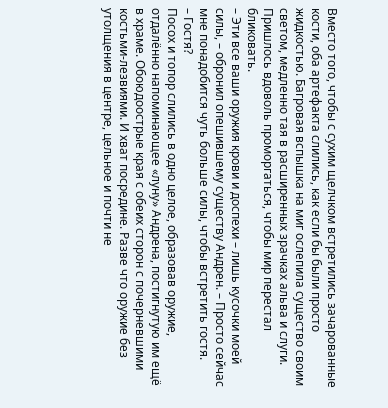Вместо того, чтобы с сухим щелчком встретились зачарованные кости, оба артефакта слились, как если бы были просто жидкостью. Багровая вспышка на миг ослепила существо своим светом, медленно тая в расширенных зрачках альва и слуги. Пришлось вдоволь проморгаться, чтобы мир перестал бликовать.
– Эти все ваши оружия крови и доспехи – лишь кусочки моей силы, – обронил опешившему существу Андрен. – Просто сейчас мне понадобится чуть больше силы, чтобы встретить гостя.
– Гостя?
Посох и топор слились в одно целое, образовав оружие, отдалённо напоминающее «луну» Андрена, постигнутую им ещё в храме. Обоюдоострые края с обеих сторон с почерневшими костьми-лезвиями. И хват посредине. Разве что оружие без утолщения в центре, цельное и почти не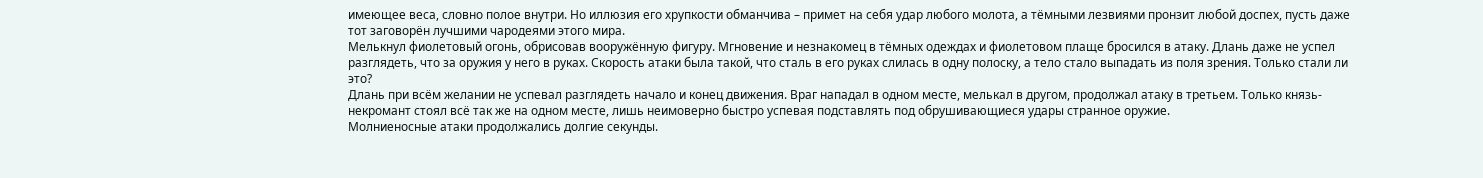имеющее веса, словно полое внутри. Но иллюзия его хрупкости обманчива – примет на себя удар любого молота, а тёмными лезвиями пронзит любой доспех, пусть даже тот заговорён лучшими чародеями этого мира.
Мелькнул фиолетовый огонь, обрисовав вооружённую фигуру. Мгновение и незнакомец в тёмных одеждах и фиолетовом плаще бросился в атаку. Длань даже не успел разглядеть, что за оружия у него в руках. Скорость атаки была такой, что сталь в его руках слилась в одну полоску, а тело стало выпадать из поля зрения. Только стали ли это?
Длань при всём желании не успевал разглядеть начало и конец движения. Враг нападал в одном месте, мелькал в другом, продолжал атаку в третьем. Только князь-некромант стоял всё так же на одном месте, лишь неимоверно быстро успевая подставлять под обрушивающиеся удары странное оружие.
Молниеносные атаки продолжались долгие секунды.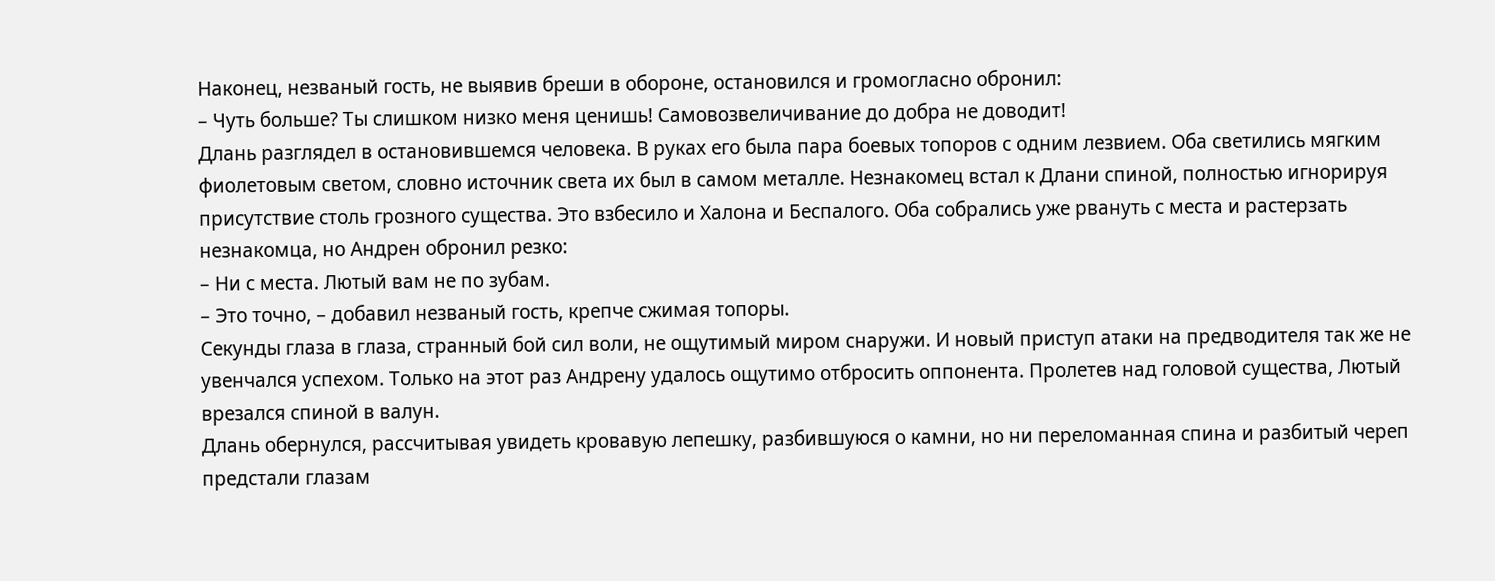Наконец, незваный гость, не выявив бреши в обороне, остановился и громогласно обронил:
– Чуть больше? Ты слишком низко меня ценишь! Самовозвеличивание до добра не доводит!
Длань разглядел в остановившемся человека. В руках его была пара боевых топоров с одним лезвием. Оба светились мягким фиолетовым светом, словно источник света их был в самом металле. Незнакомец встал к Длани спиной, полностью игнорируя присутствие столь грозного существа. Это взбесило и Халона и Беспалого. Оба собрались уже рвануть с места и растерзать незнакомца, но Андрен обронил резко:
– Ни с места. Лютый вам не по зубам.
– Это точно, – добавил незваный гость, крепче сжимая топоры.
Секунды глаза в глаза, странный бой сил воли, не ощутимый миром снаружи. И новый приступ атаки на предводителя так же не увенчался успехом. Только на этот раз Андрену удалось ощутимо отбросить оппонента. Пролетев над головой существа, Лютый врезался спиной в валун.
Длань обернулся, рассчитывая увидеть кровавую лепешку, разбившуюся о камни, но ни переломанная спина и разбитый череп предстали глазам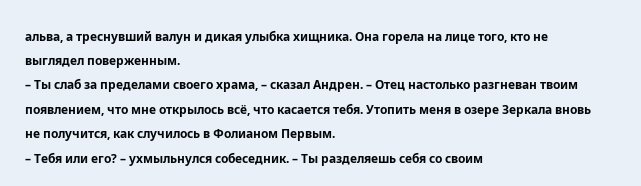альва, а треснувший валун и дикая улыбка хищника. Она горела на лице того, кто не выглядел поверженным.
– Ты слаб за пределами своего храма, – сказал Андрен. – Отец настолько разгневан твоим появлением, что мне открылось всё, что касается тебя. Утопить меня в озере Зеркала вновь не получится, как случилось в Фолианом Первым.
– Тебя или его? – ухмыльнулся собеседник. – Ты разделяешь себя со своим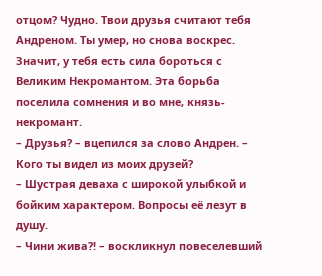отцом? Чудно. Твои друзья считают тебя Андреном. Ты умер, но снова воскрес. Значит, у тебя есть сила бороться с Великим Некромантом. Эта борьба поселила сомнения и во мне, князь-некромант.
– Друзья? – вцепился за слово Андрен. – Кого ты видел из моих друзей?
– Шустрая деваха с широкой улыбкой и бойким характером. Вопросы её лезут в душу.
– Чини жива?! – воскликнул повеселевший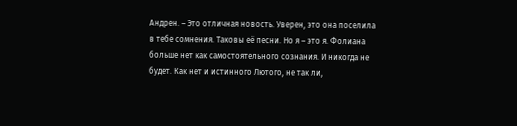Андрен. – Это отличная новость. Уверен, это она поселила в тебе сомнения. Таковы её песни. Но я – это я. Фолиана больше нет как самостоятельного сознания. И никогда не будет. Как нет и истинного Лютого, не так ли,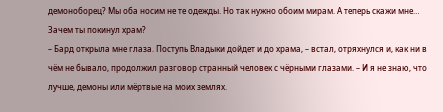демоноборец? Мы оба носим не те одежды. Но так нужно обоим мирам. А теперь скажи мне… Зачем ты покинул храм?
– Бард открыла мне глаза. Поступь Владыки дойдет и до храма, – встал, отряхнулся и, как ни в чём не бывало, продолжил разговор странный человек с чёрными глазами. – И я не знаю, что лучше, демоны или мёртвые на моих землях.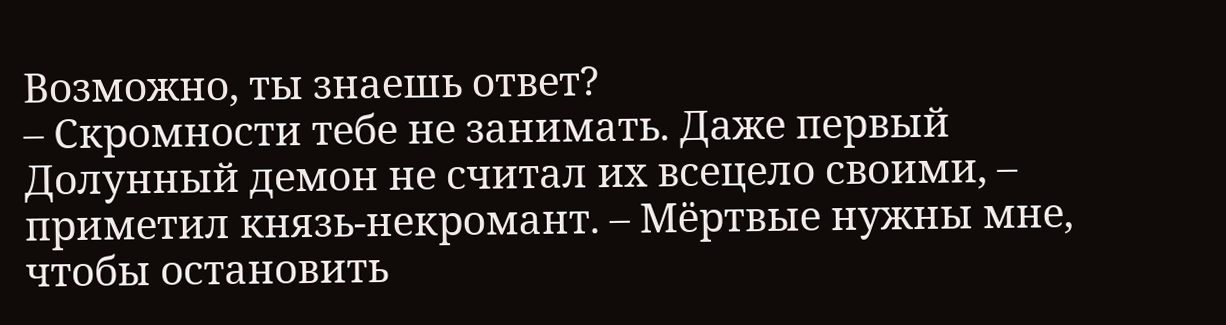Возможно, ты знаешь ответ?
– Скромности тебе не занимать. Даже первый Долунный демон не считал их всецело своими, – приметил князь-некромант. – Мёртвые нужны мне, чтобы остановить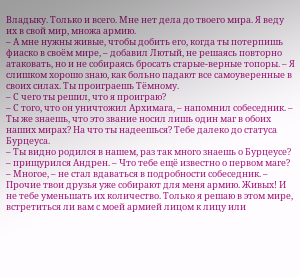Владыку. Только и всего. Мне нет дела до твоего мира. Я веду их в свой мир, множа армию.
– А мне нужны живые, чтобы добить его, когда ты потерпишь фиаско в своём мире, – добавил Лютый, не решаясь повторно атаковать, но и не собираясь бросать старые-верные топоры. – Я слишком хорошо знаю, как больно падают все самоуверенные в своих силах. Ты проиграешь Тёмному.
– С чего ты решил, что я проиграю?
– С того, что он уничтожил Архимага, – напомнил собеседник. – Ты же знаешь, что это звание носил лишь один маг в обоих наших мирах? На что ты надеешься? Тебе далеко до статуса Бурцеуса.
– Ты видно родился в нашем, раз так много знаешь о Бурцеусе? – прищурился Андрен. – Что тебе ещё известно о первом маге?
– Многое, – не стал вдаваться в подробности собеседник. – Прочие твои друзья уже собирают для меня армию. Живых! И не тебе уменьшать их количество. Только я решаю в этом мире, встретиться ли вам с моей армией лицом к лицу или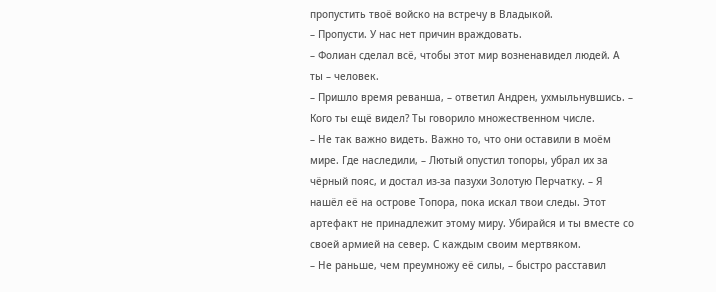пропустить твоё войско на встречу в Владыкой.
– Пропусти. У нас нет причин враждовать.
– Фолиан сделал всё, чтобы этот мир возненавидел людей. А ты – человек.
– Пришло время реванша, – ответил Андрен, ухмыльнувшись. – Кого ты ещё видел? Ты говорило множественном числе.
– Не так важно видеть. Важно то, что они оставили в моём мире. Где наследили, – Лютый опустил топоры, убрал их за чёрный пояс, и достал из-за пазухи Золотую Перчатку. – Я нашёл её на острове Топора, пока искал твои следы. Этот артефакт не принадлежит этому миру. Убирайся и ты вместе со своей армией на север. С каждым своим мертвяком.
– Не раньше, чем преумножу её силы, – быстро расставил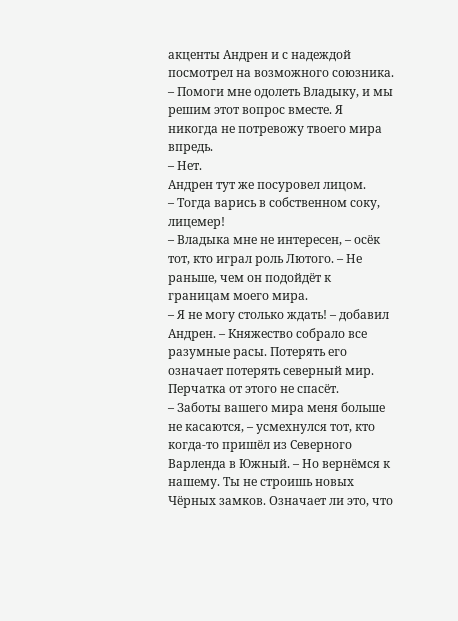акценты Андрен и с надеждой посмотрел на возможного союзника. – Помоги мне одолеть Владыку, и мы решим этот вопрос вместе. Я никогда не потревожу твоего мира впредь.
– Нет.
Андрен тут же посуровел лицом.
– Тогда варись в собственном соку, лицемер!
– Владыка мне не интересен, – осёк тот, кто играл роль Лютого. – Не раньше, чем он подойдёт к границам моего мира.
– Я не могу столько ждать! – добавил Андрен. – Княжество собрало все разумные расы. Потерять его означает потерять северный мир. Перчатка от этого не спасёт.
– Заботы вашего мира меня больше не касаются, – усмехнулся тот, кто когда-то пришёл из Северного Варленда в Южный. – Но вернёмся к нашему. Ты не строишь новых Чёрных замков. Означает ли это, что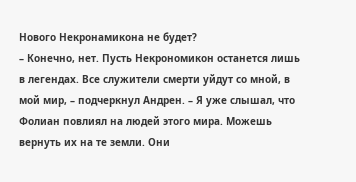Нового Некронамикона не будет?
– Конечно, нет. Пусть Некрономикон останется лишь в легендах. Все служители смерти уйдут со мной, в мой мир, – подчеркнул Андрен. – Я уже слышал, что Фолиан повлиял на людей этого мира. Можешь вернуть их на те земли. Они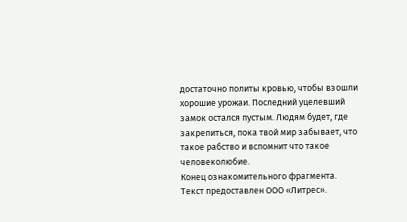достаточно политы кровью, чтобы взошли хорошие урожаи. Последний уцелевший замок остался пустым. Людям будет, где закрепиться, пока твой мир забывает, что такое рабство и вспомнит что такое человеколюбие.
Конец ознакомительного фрагмента.
Текст предоставлен ООО «Литрес».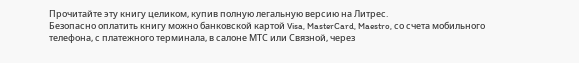Прочитайте эту книгу целиком, купив полную легальную версию на Литрес.
Безопасно оплатить книгу можно банковской картой Visa, MasterCard, Maestro, со счета мобильного телефона, с платежного терминала, в салоне МТС или Связной, через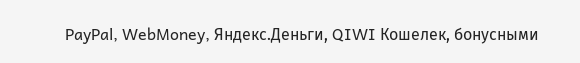PayPal, WebMoney, Яндекс.Деньги, QIWI Кошелек, бонусными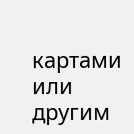картами или другим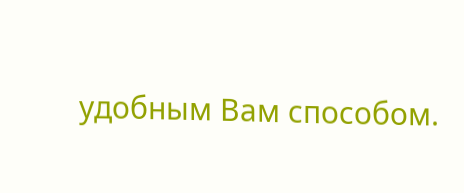удобным Вам способом.